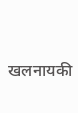खलनायकी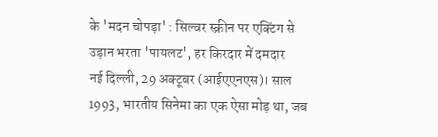के 'मदन चोपड़ा' : सिल्वर स्क्रीन पर एक्टिंग से उड़ान भरता 'पायलट', हर किरदार में दमदार
नई दिल्ली, 29 अक्टूबर (आईएएनएस)। साल 1993, भारतीय सिनेमा का एक ऐसा मोड़ था, जब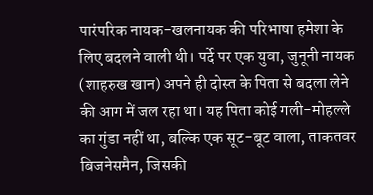पारंपरिक नायक-खलनायक की परिभाषा हमेशा के लिए बदलने वाली थी। पर्दे पर एक युवा, जुनूनी नायक (शाहरुख खान) अपने ही दोस्त के पिता से बदला लेने की आग में जल रहा था। यह पिता कोई गली-मोहल्ले का गुंडा नहीं था, बल्कि एक सूट-बूट वाला, ताकतवर बिजनेसमैन, जिसकी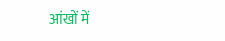आंखों में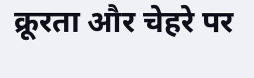क्रूरता और चेहरे पर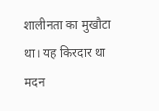शालीनता का मुखौटा था। यह किरदार था मदन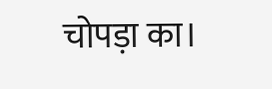चोपड़ा का।